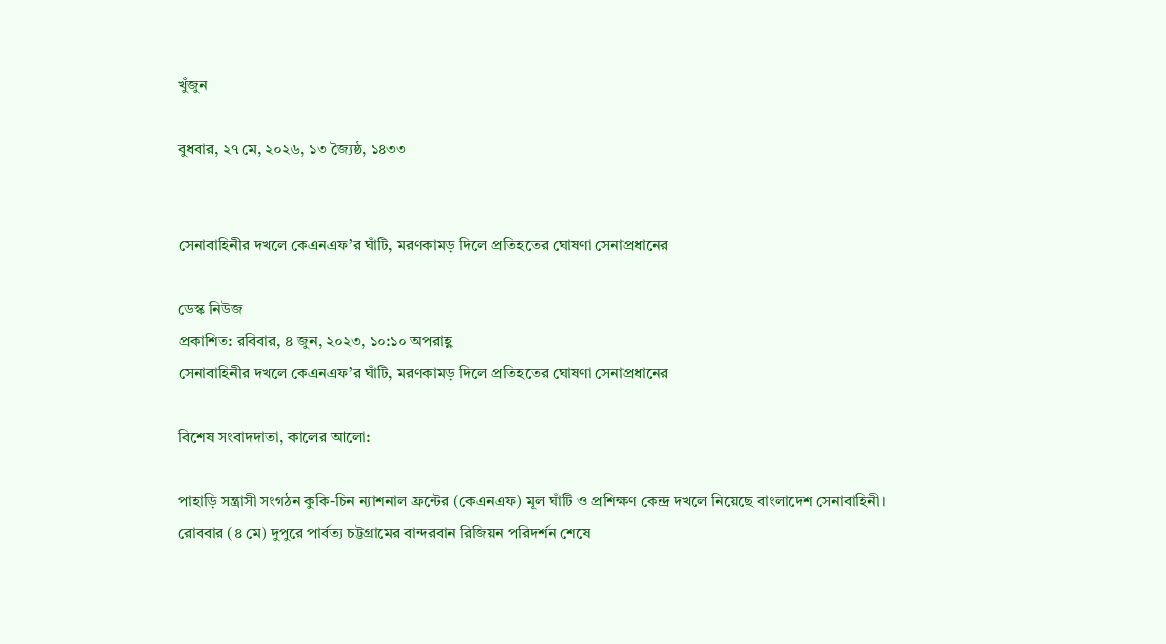খুঁজুন

বুধবার, ২৭ মে, ২০২৬, ১৩ জ্যৈষ্ঠ, ১৪৩৩


সেনাবাহিনীর দখলে কেএনএফ’র ঘাঁটি, মরণকামড় দিলে প্রতিহতের ঘোষণা সেনাপ্রধানের

ডেস্ক নিউজ
প্রকাশিত: রবিবার, ৪ জুন, ২০২৩, ১০:১০ অপরাহ্ণ
সেনাবাহিনীর দখলে কেএনএফ’র ঘাঁটি, মরণকামড় দিলে প্রতিহতের ঘোষণা সেনাপ্রধানের

বিশেষ সংবাদদাতা, কালের আলো:

পাহাড়ি সন্ত্রাসী সংগঠন কুকি-চিন ন্যাশনাল ফ্রন্টের (কেএনএফ) মূল ঘাঁটি ও প্রশিক্ষণ কেন্দ্র দখলে নিয়েছে বাংলাদেশ সেনাবাহিনী। রোববার (৪ মে) দুপুরে পার্বত্য চট্টগ্রামের বান্দরবান রিজিয়ন পরিদর্শন শেষে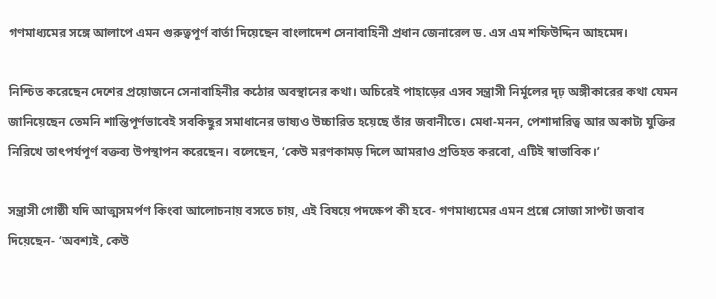গণমাধ্যমের সঙ্গে আলাপে এমন গুরুত্বপূর্ণ বার্তা দিয়েছেন বাংলাদেশ সেনাবাহিনী প্রধান জেনারেল ড. এস এম শফিউদ্দিন আহমেদ।

নিশ্চিত করেছেন দেশের প্রয়োজনে সেনাবাহিনীর কঠোর অবস্থানের কথা। অচিরেই পাহাড়ের এসব সন্ত্রাসী নির্মূলের দৃঢ় অঙ্গীকারের কথা যেমন জানিয়েছেন তেমনি শান্তিপূর্ণভাবেই সবকিছুর সমাধানের ভাষ্যও উচ্চারিত হয়েছে তাঁর জবানীতে। মেধা-মনন, পেশাদারিত্ব আর অকাট্য যুক্তির নিরিখে তাৎপর্যপূর্ণ বক্তব্য উপস্থাপন করেছেন। বলেছেন, ‘কেউ মরণকামড় দিলে আমরাও প্রতিহত করবো, এটিই স্বাভাবিক।’

সন্ত্রাসী গোষ্ঠী যদি আত্মসমর্পণ কিংবা আলোচনায় বসতে চায়, এই বিষয়ে পদক্ষেপ কী হবে- গণমাধ্যমের এমন প্রশ্নে সোজা সাপ্টা জবাব দিয়েছেন- ‘অবশ্যই, কেউ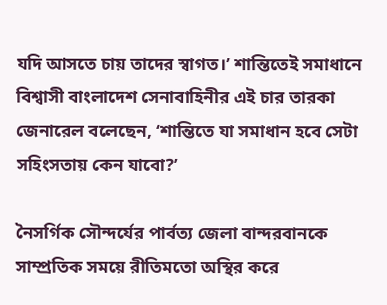যদি আসতে চায় তাদের স্বাগত।’ শান্তিতেই সমাধানে বিশ্বাসী বাংলাদেশ সেনাবাহিনীর এই চার তারকা জেনারেল বলেছেন, ‘শান্তিতে যা সমাধান হবে সেটা সহিংসতায় কেন যাবো?’

নৈসর্গিক সৌন্দর্যের পার্বত্য জেলা বান্দরবানকে সাম্প্রতিক সময়ে রীতিমতো অস্থির করে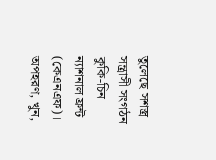তুলেছে সশস্ত্র সন্ত্রাসী সংগঠন কুকি-চিন ন্যাশনাল ফ্রন্ট (কেএনএফ)। অপহরণ, খুন,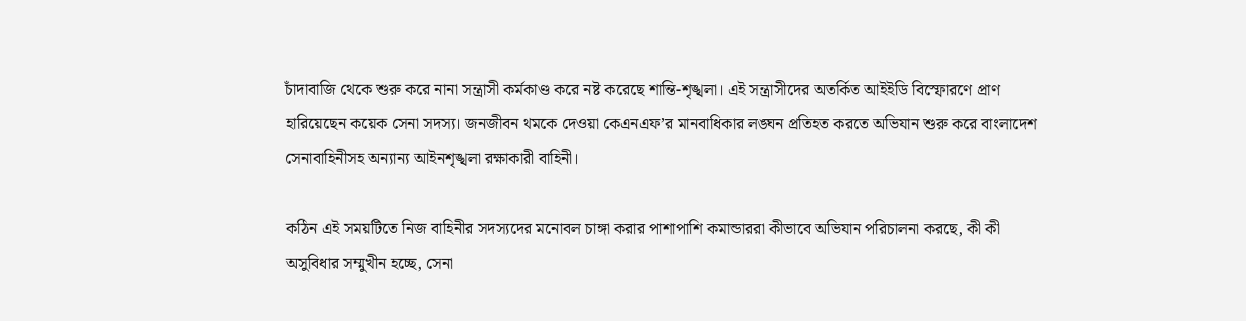চাঁদাবাজি থেকে শুরু করে নানা সন্ত্রাসী কর্মকাণ্ড করে নষ্ট করেছে শান্তি-শৃঙ্খলা। এই সন্ত্রাসীদের অতর্কিত আইইডি বিস্ফোরণে প্রাণ হারিয়েছেন কয়েক সেনা সদস্য। জনজীবন থমকে দেওয়া কেএনএফ’র মানবাধিকার লঙ্ঘন প্রতিহত করতে অভিযান শুরু করে বাংলাদেশ সেনাবাহিনীসহ অন্যান্য আইনশৃঙ্খলা রক্ষাকারী বাহিনী।

কঠিন এই সময়টিতে নিজ বাহিনীর সদস্যদের মনোবল চাঙ্গা করার পাশাপাশি কমান্ডাররা কীভাবে অভিযান পরিচালনা করছে, কী কী অসুবিধার সম্মুখীন হচ্ছে, সেনা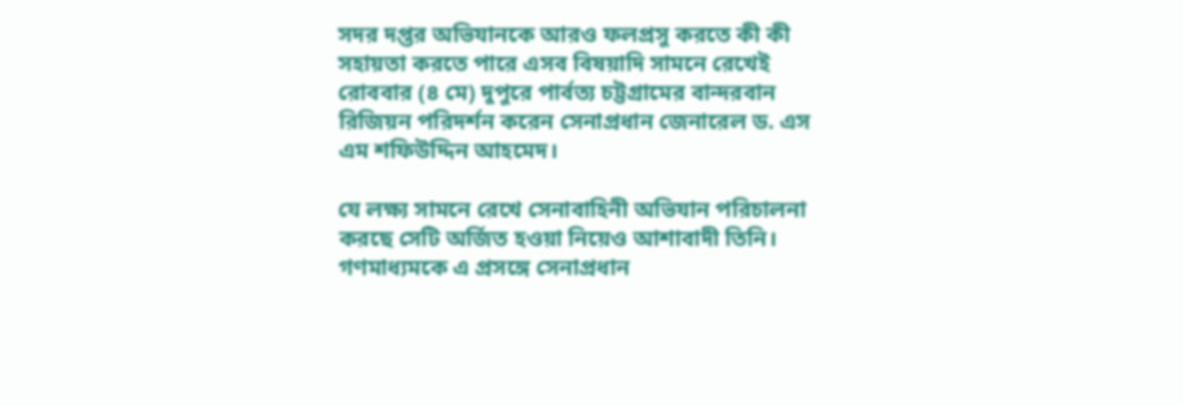সদর দপ্তর অভিযানকে আরও ফলপ্রসু করতে কী কী সহায়তা করতে পারে এসব বিষয়াদি সামনে রেখেই রোববার (৪ মে) দুপুরে পার্বত্য চট্টগ্রামের বান্দরবান রিজিয়ন পরিদর্শন করেন সেনাপ্রধান জেনারেল ড. এস এম শফিউদ্দিন আহমেদ।

যে লক্ষ্য সামনে রেখে সেনাবাহিনী অভিযান পরিচালনা করছে সেটি অর্জিত হওয়া নিয়েও আশাবাদী তিনি। গণমাধ্যমকে এ প্রসঙ্গে সেনাপ্রধান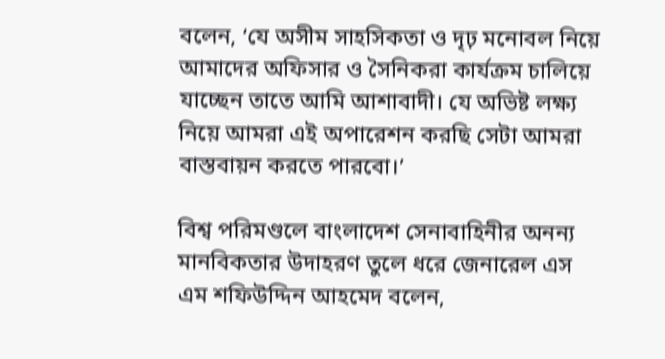বলেন, ‘যে অসীম সাহসিকতা ও দৃঢ় মনোবল নিয়ে আমাদের অফিসার ও সৈনিকরা কার্যক্রম চালিয়ে যাচ্ছেন তাতে আমি আশাবাদী। যে অভিষ্ট লক্ষ্য নিয়ে আমরা এই অপারেশন করছি সেটা আমরা বাস্তবায়ন করতে পারবো।’

বিশ্ব পরিমণ্ডলে বাংলাদেশ সেনাবাহিনীর অনন্য মানবিকতার উদাহরণ তুলে ধরে জেনারেল এস এম শফিউদ্দিন আহমেদ বলেন,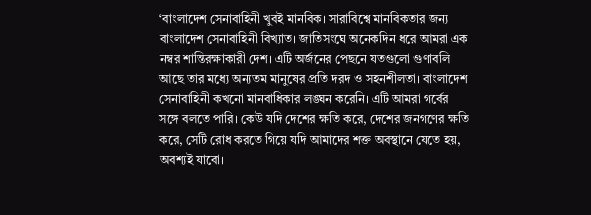‘বাংলাদেশ সেনাবাহিনী খুবই মানবিক। সারাবিশ্বে মানবিকতার জন্য বাংলাদেশ সেনাবাহিনী বিখ্যাত। জাতিসংঘে অনেকদিন ধরে আমরা এক নম্বর শান্তিরক্ষাকারী দেশ। এটি অর্জনের পেছনে যতগুলো গুণাবলি আছে তার মধ্যে অন্যতম মানুষের প্রতি দরদ ও সহনশীলতা। বাংলাদেশ সেনাবাহিনী কখনো মানবাধিকার লঙ্ঘন করেনি। এটি আমরা গর্বের সঙ্গে বলতে পারি। কেউ যদি দেশের ক্ষতি করে, দেশের জনগণের ক্ষতি করে, সেটি রোধ করতে গিয়ে যদি আমাদের শক্ত অবস্থানে যেতে হয়, অবশ্যই যাবো।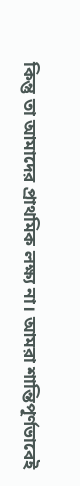কিন্তু তা আমাদের প্রাথমিক লক্ষ্য না। আমরা শান্তিপূর্ণভাবেই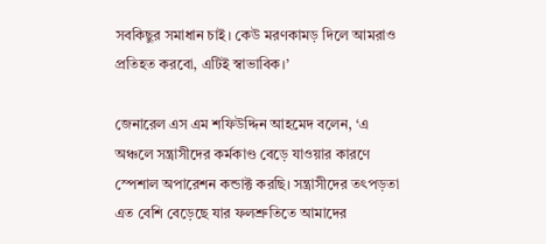সবকিছুর সমাধান চাই। কেউ মরণকামড় দিলে আমরাও প্রতিহত করবো, এটিই স্বাভাবিক।’

জেনারেল এস এম শফিউদ্দিন আহমেদ বলেন, ‘এ অঞ্চলে সন্ত্রাসীদের কর্মকাণ্ড বেড়ে যাওয়ার কারণে স্পেশাল অপারেশন কন্ডাক্ট করছি। সন্ত্রাসীদের তৎপড়তা এত বেশি বেড়েছে যার ফলশ্রুতিতে আমাদের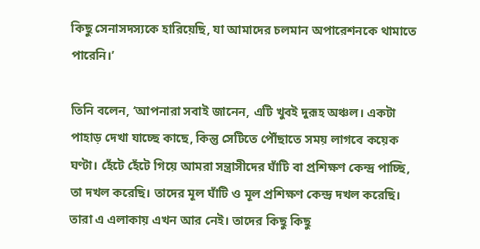কিছু সেনাসদস্যকে হারিয়েছি, যা আমাদের চলমান অপারেশনকে থামাতে পারেনি।’

তিনি বলেন, ‘আপনারা সবাই জানেন, এটি খুবই দুরূহ অঞ্চল। একটা পাহাড় দেখা যাচ্ছে কাছে, কিন্তু সেটিতে পৌঁছাতে সময় লাগবে কয়েক ঘণ্টা। হেঁটে হেঁটে গিয়ে আমরা সন্ত্রাসীদের ঘাঁটি বা প্রশিক্ষণ কেন্দ্র পাচ্ছি, তা দখল করেছি। তাদের মূল ঘাঁটি ও মূল প্রশিক্ষণ কেন্দ্র দখল করেছি। তারা এ এলাকায় এখন আর নেই। তাদের কিছু কিছু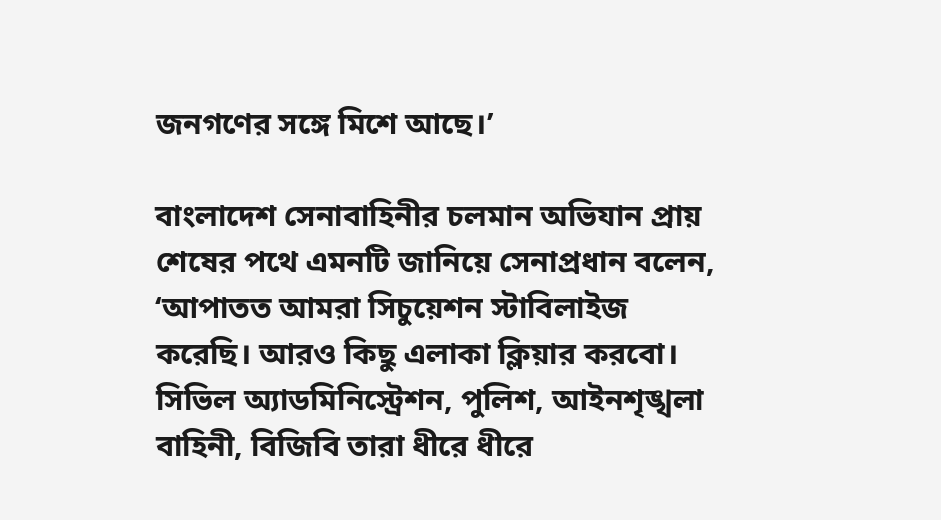জনগণের সঙ্গে মিশে আছে।’

বাংলাদেশ সেনাবাহিনীর চলমান অভিযান প্রায় শেষের পথে এমনটি জানিয়ে সেনাপ্রধান বলেন, ‘আপাতত আমরা সিচুয়েশন স্টাবিলাইজ করেছি। আরও কিছু এলাকা ক্লিয়ার করবো। সিভিল অ্যাডমিনিস্ট্রেশন, পুলিশ, আইনশৃঙ্খলা বাহিনী, বিজিবি তারা ধীরে ধীরে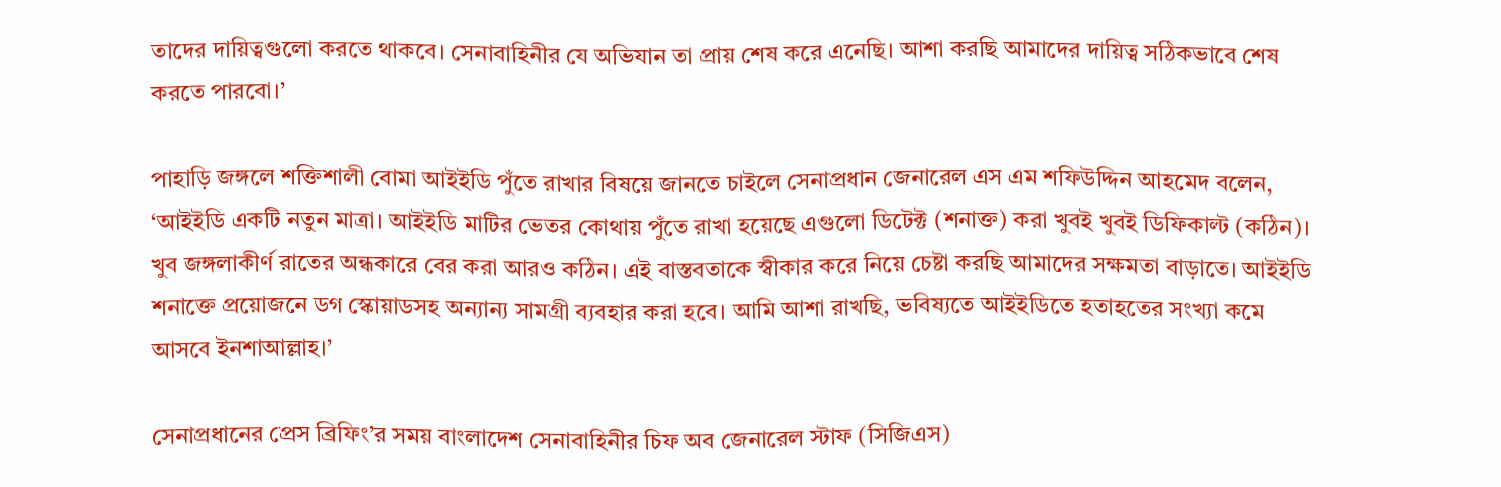তাদের দায়িত্বগুলো করতে থাকবে। সেনাবাহিনীর যে অভিযান তা প্রায় শেষ করে এনেছি। আশা করছি আমাদের দায়িত্ব সঠিকভাবে শেষ করতে পারবো।’

পাহাড়ি জঙ্গলে শক্তিশালী বোমা আইইডি পুঁতে রাখার বিষয়ে জানতে চাইলে সেনাপ্রধান জেনারেল এস এম শফিউদ্দিন আহমেদ বলেন, ‘আইইডি একটি নতুন মাত্রা। আইইডি মাটির ভেতর কোথায় পুঁতে রাখা হয়েছে এগুলো ডিটেক্ট (শনাক্ত) করা খুবই খুবই ডিফিকাল্ট (কঠিন)। খুব জঙ্গলাকীর্ণ রাতের অন্ধকারে বের করা আরও কঠিন। এই বাস্তবতাকে স্বীকার করে নিয়ে চেষ্টা করছি আমাদের সক্ষমতা বাড়াতে। আইইডি শনাক্তে প্রয়োজনে ডগ স্কোয়াডসহ অন্যান্য সামগ্রী ব্যবহার করা হবে। আমি আশা রাখছি, ভবিষ্যতে আইইডিতে হতাহতের সংখ্যা কমে আসবে ইনশাআল্লাহ।’

সেনাপ্রধানের প্রেস ব্রিফিং’র সময় বাংলাদেশ সেনাবাহিনীর চিফ অব জেনারেল স্টাফ (সিজিএস)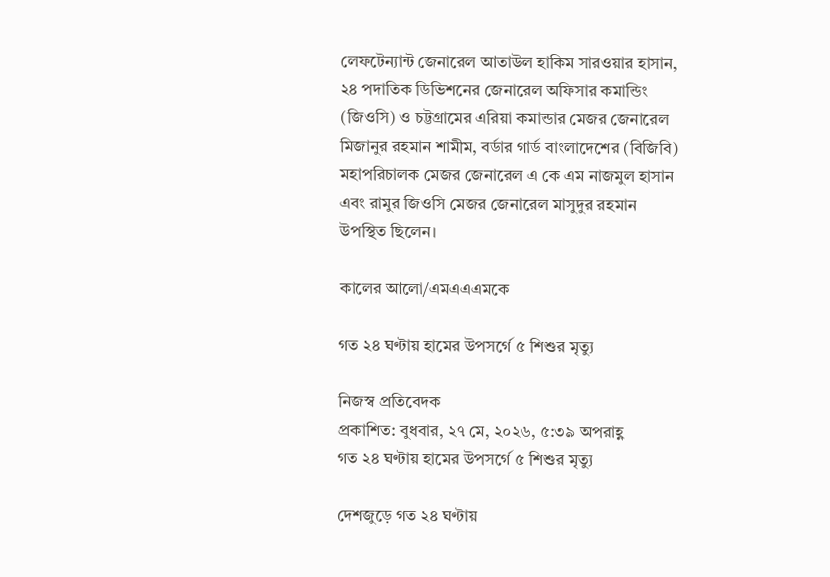লেফটেন্যান্ট জেনারেল আতাউল হাকিম সারওয়ার হাসান, ২৪ পদাতিক ডিভিশনের জেনারেল অফিসার কমান্ডিং (জিওসি) ও চট্টগ্রামের এরিয়া কমান্ডার মেজর জেনারেল মিজানুর রহমান শামীম, বর্ডার গার্ড বাংলাদেশের (বিজিবি) মহাপরিচালক মেজর জেনারেল এ কে এম নাজমুল হাসান এবং রামুর জিওসি মেজর জেনারেল মাসুদুর রহমান উপস্থিত ছিলেন।

কালের আলো/এমএএএমকে

গত ২৪ ঘণ্টায় হামের উপসর্গে ৫ শিশুর মৃত্যু

নিজস্ব প্রতিবেদক
প্রকাশিত: বুধবার, ২৭ মে, ২০২৬, ৫:৩৯ অপরাহ্ণ
গত ২৪ ঘণ্টায় হামের উপসর্গে ৫ শিশুর মৃত্যু

দেশজুড়ে গত ২৪ ঘণ্টায়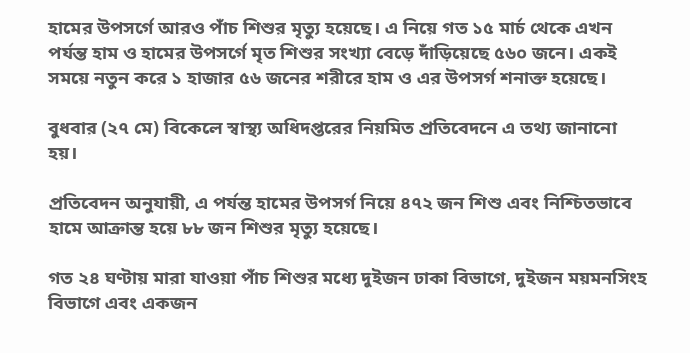হামের উপসর্গে আরও পাঁচ শিশুর মৃত্যু হয়েছে। এ নিয়ে গত ১৫ মার্চ থেকে এখন পর্যন্ত হাম ও হামের উপসর্গে মৃত শিশুর সংখ্যা বেড়ে দাঁড়িয়েছে ৫৬০ জনে। একই সময়ে নতুন করে ১ হাজার ৫৬ জনের শরীরে হাম ও এর উপসর্গ শনাক্ত হয়েছে।

বুধবার (২৭ মে) বিকেলে স্বাস্থ্য অধিদপ্তরের নিয়মিত প্রতিবেদনে এ তথ্য জানানো হয়।

প্রতিবেদন অনুযায়ী, এ পর্যন্ত হামের উপসর্গ নিয়ে ৪৭২ জন শিশু এবং নিশ্চিতভাবে হামে আক্রান্ত হয়ে ৮৮ জন শিশুর মৃত্যু হয়েছে।

গত ২৪ ঘণ্টায় মারা যাওয়া পাঁচ শিশুর মধ্যে দুইজন ঢাকা বিভাগে, দুইজন ময়মনসিংহ বিভাগে এবং একজন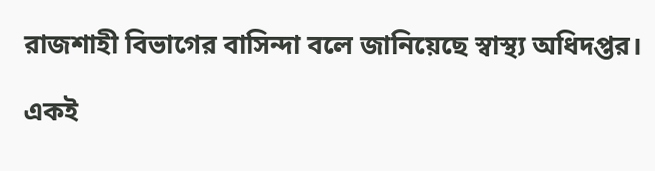রাজশাহী বিভাগের বাসিন্দা বলে জানিয়েছে স্বাস্থ্য অধিদপ্তর।

একই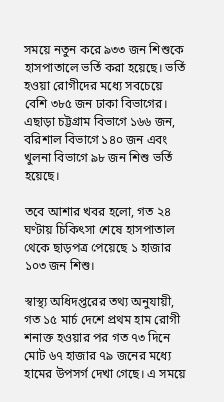সময়ে নতুন করে ৯৩৩ জন শিশুকে হাসপাতালে ভর্তি করা হয়েছে। ভর্তি হওয়া রোগীদের মধ্যে সবচেয়ে বেশি ৩৮৫ জন ঢাকা বিভাগের। এছাড়া চট্টগ্রাম বিভাগে ১৬৬ জন, বরিশাল বিভাগে ১৪০ জন এবং খুলনা বিভাগে ৯৮ জন শিশু ভর্তি হয়েছে।

তবে আশার খবর হলো, গত ২৪ ঘণ্টায় চিকিৎসা শেষে হাসপাতাল থেকে ছাড়পত্র পেয়েছে ১ হাজার ১০৩ জন শিশু।

স্বাস্থ্য অধিদপ্তরের তথ্য অনুযায়ী, গত ১৫ মার্চ দেশে প্রথম হাম রোগী শনাক্ত হওয়ার পর গত ৭৩ দিনে মোট ৬৭ হাজার ৭৯ জনের মধ্যে হামের উপসর্গ দেখা গেছে। এ সময়ে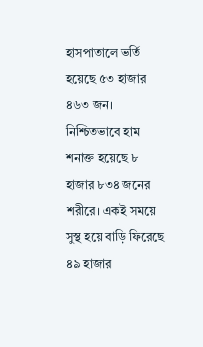হাসপাতালে ভর্তি হয়েছে ৫৩ হাজার ৪৬৩ জন। নিশ্চিতভাবে হাম শনাক্ত হয়েছে ৮ হাজার ৮৩৪ জনের শরীরে। একই সময়ে সুস্থ হয়ে বাড়ি ফিরেছে ৪৯ হাজার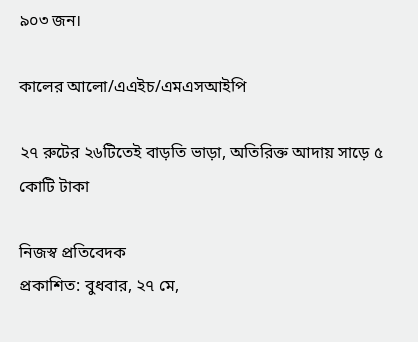৯০৩ জন।

কালের আলো/এএইচ/এমএসআইপি

২৭ রুটের ২৬টিতেই বাড়তি ভাড়া, অতিরিক্ত আদায় সাড়ে ৫ কোটি টাকা

নিজস্ব প্রতিবেদক
প্রকাশিত: বুধবার, ২৭ মে,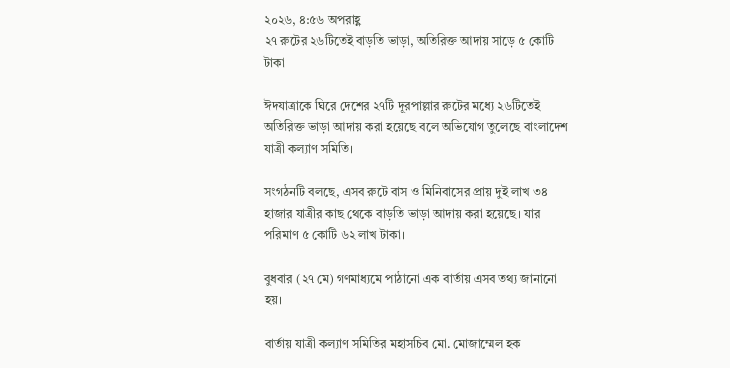২০২৬, ৪:৫৬ অপরাহ্ণ
২৭ রুটের ২৬টিতেই বাড়তি ভাড়া, অতিরিক্ত আদায় সাড়ে ৫ কোটি টাকা

ঈদযাত্রাকে ঘিরে দেশের ২৭টি দূরপাল্লার রুটের মধ্যে ২৬টিতেই অতিরিক্ত ভাড়া আদায় করা হয়েছে বলে অভিযোগ তুলেছে বাংলাদেশ যাত্রী কল্যাণ সমিতি।

সংগঠনটি বলছে, এসব রুটে বাস ও মিনিবাসের প্রায় দুই লাখ ৩৪ হাজার যাত্রীর কাছ থেকে বাড়তি ভাড়া আদায় করা হয়েছে। যার পরিমাণ ৫ কোটি ৬২ লাখ টাকা।

বুধবার (২৭ মে) গণমাধ্যমে পাঠানো এক বার্তায় এসব তথ্য জানানো হয়।

বার্তায় যাত্রী কল্যাণ সমিতির মহাসচিব মো. মোজাম্মেল হক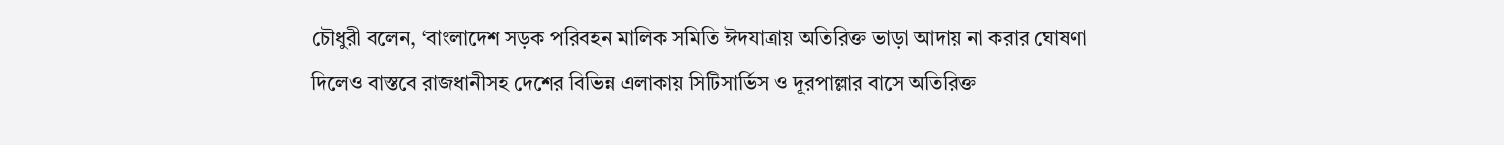চৌধুরী বলেন, ‘বাংলাদেশ সড়ক পরিবহন মালিক সমিতি ঈদযাত্রায় অতিরিক্ত ভাড়া আদায় না করার ঘোষণা দিলেও বাস্তবে রাজধানীসহ দেশের বিভিন্ন এলাকায় সিটিসার্ভিস ও দূরপাল্লার বাসে অতিরিক্ত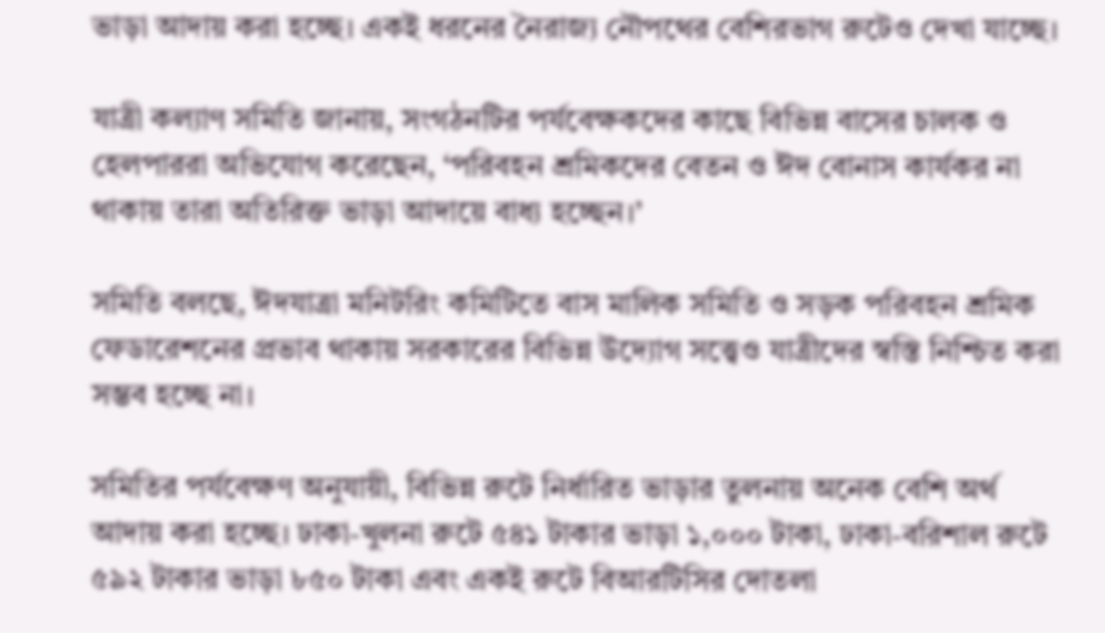ভাড়া আদায় করা হচ্ছে। একই ধরনের নৈরাজ্য নৌপথের বেশিরভাগ রুটেও দেখা যাচ্ছে।

যাত্রী কল্যাণ সমিতি জানায়, সংগঠনটির পর্যবেক্ষকদের কাছে বিভিন্ন বাসের চালক ও হেলপাররা অভিযোগ করেছেন, ‘পরিবহন শ্রমিকদের বেতন ও ঈদ বোনাস কার্যকর না থাকায় তারা অতিরিক্ত ভাড়া আদায়ে বাধ্য হচ্ছেন।’

সমিতি বলছে, ঈদযাত্রা মনিটরিং কমিটিতে বাস মালিক সমিতি ও সড়ক পরিবহন শ্রমিক ফেডারেশনের প্রভাব থাকায় সরকারের বিভিন্ন উদ্যোগ সত্ত্বেও যাত্রীদের স্বস্তি নিশ্চিত করা সম্ভব হচ্ছে না।

সমিতির পর্যবেক্ষণ অনুযায়ী, বিভিন্ন রুটে নির্ধারিত ভাড়ার তুলনায় অনেক বেশি অর্থ আদায় করা হচ্ছে। ঢাকা-খুলনা রুটে ৫৪১ টাকার ভাড়া ১,০০০ টাকা, ঢাকা-বরিশাল রুটে ৫৯২ টাকার ভাড়া ৮৫০ টাকা এবং একই রুটে বিআরটিসির দোতলা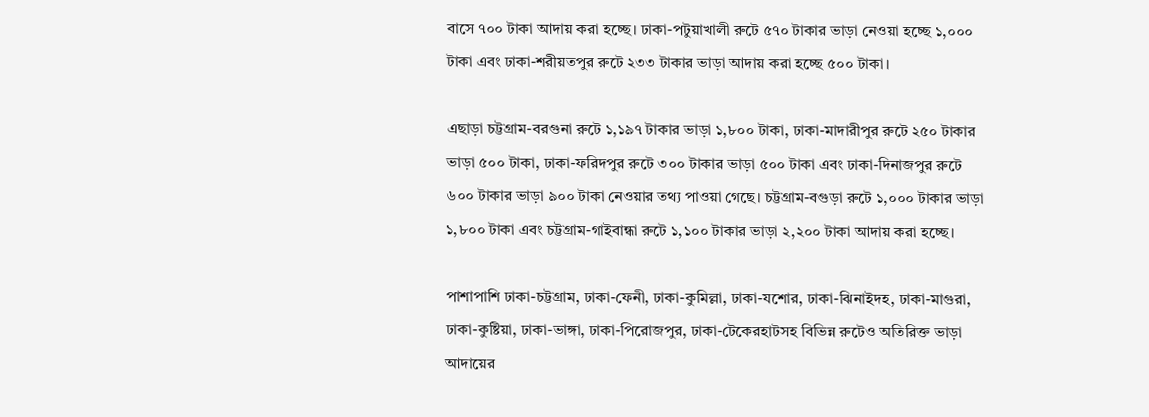বাসে ৭০০ টাকা আদায় করা হচ্ছে। ঢাকা-পটুয়াখালী রুটে ৫৭০ টাকার ভাড়া নেওয়া হচ্ছে ১,০০০ টাকা এবং ঢাকা-শরীয়তপুর রুটে ২৩৩ টাকার ভাড়া আদায় করা হচ্ছে ৫০০ টাকা।

এছাড়া চট্টগ্রাম-বরগুনা রুটে ১,১৯৭ টাকার ভাড়া ১,৮০০ টাকা, ঢাকা-মাদারীপুর রুটে ২৫০ টাকার ভাড়া ৫০০ টাকা, ঢাকা-ফরিদপুর রুটে ৩০০ টাকার ভাড়া ৫০০ টাকা এবং ঢাকা-দিনাজপুর রুটে ৬০০ টাকার ভাড়া ৯০০ টাকা নেওয়ার তথ্য পাওয়া গেছে। চট্টগ্রাম-বগুড়া রুটে ১,০০০ টাকার ভাড়া ১,৮০০ টাকা এবং চট্টগ্রাম-গাইবান্ধা রুটে ১,১০০ টাকার ভাড়া ২,২০০ টাকা আদায় করা হচ্ছে।

পাশাপাশি ঢাকা-চট্টগ্রাম, ঢাকা-ফেনী, ঢাকা-কুমিল্লা, ঢাকা-যশোর, ঢাকা-ঝিনাইদহ, ঢাকা-মাগুরা, ঢাকা-কুষ্টিয়া, ঢাকা-ভাঙ্গা, ঢাকা-পিরোজপুর, ঢাকা-টেকেরহাটসহ বিভিন্ন রুটেও অতিরিক্ত ভাড়া আদায়ের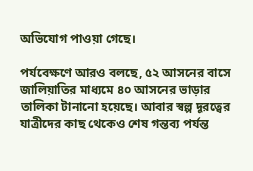অভিযোগ পাওয়া গেছে।

পর্যবেক্ষণে আরও বলছে, ৫২ আসনের বাসে জালিয়াতির মাধ্যমে ৪০ আসনের ভাড়ার তালিকা টানানো হয়েছে। আবার স্বল্প দূরত্বের যাত্রীদের কাছ থেকেও শেষ গন্তব্য পর্যন্ত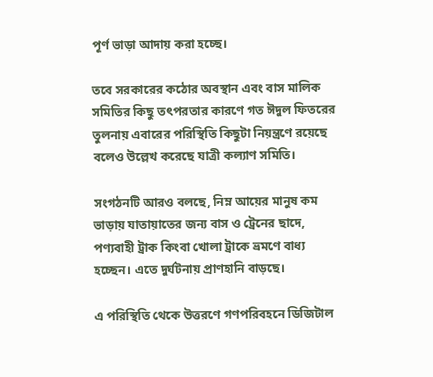পূর্ণ ভাড়া আদায় করা হচ্ছে।

তবে সরকারের কঠোর অবস্থান এবং বাস মালিক সমিতির কিছু তৎপরতার কারণে গত ঈদুল ফিতরের তুলনায় এবারের পরিস্থিতি কিছুটা নিয়ন্ত্রণে রয়েছে বলেও উল্লেখ করেছে যাত্রী কল্যাণ সমিতি।

সংগঠনটি আরও বলছে, নিম্ন আয়ের মানুষ কম ভাড়ায় যাতায়াতের জন্য বাস ও ট্রেনের ছাদে, পণ্যবাহী ট্রাক কিংবা খোলা ট্রাকে ভ্রমণে বাধ্য হচ্ছেন। এতে দুর্ঘটনায় প্রাণহানি বাড়ছে।

এ পরিস্থিতি থেকে উত্তরণে গণপরিবহনে ডিজিটাল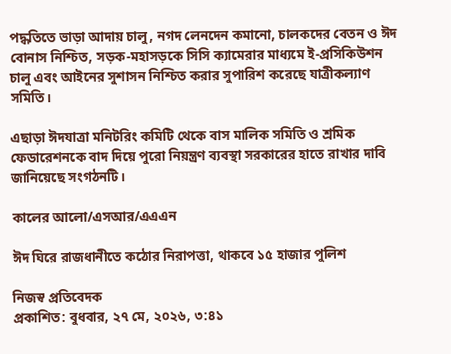পদ্ধতিতে ভাড়া আদায় চালু, নগদ লেনদেন কমানো, চালকদের বেতন ও ঈদ বোনাস নিশ্চিত, সড়ক-মহাসড়কে সিসি ক্যামেরার মাধ্যমে ই-প্রসিকিউশন চালু এবং আইনের সুশাসন নিশ্চিত করার সুপারিশ করেছে যাত্রীকল্যাণ সমিতি।

এছাড়া ঈদযাত্রা মনিটরিং কমিটি থেকে বাস মালিক সমিতি ও শ্রমিক ফেডারেশনকে বাদ দিয়ে পুরো নিয়ন্ত্রণ ব্যবস্থা সরকারের হাতে রাখার দাবি জানিয়েছে সংগঠনটি।

কালের আলো/এসআর/এএএন

ঈদ ঘিরে রাজধানীতে কঠোর নিরাপত্তা, থাকবে ১৫ হাজার পুলিশ

নিজস্ব প্রতিবেদক
প্রকাশিত: বুধবার, ২৭ মে, ২০২৬, ৩:৪১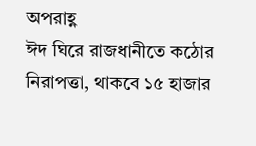অপরাহ্ণ
ঈদ ঘিরে রাজধানীতে কঠোর নিরাপত্তা, থাকবে ১৫ হাজার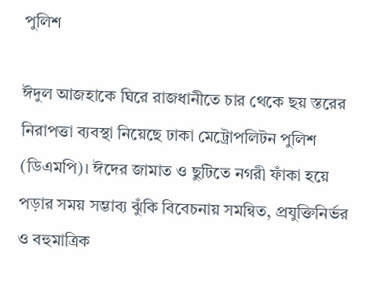পুলিশ

ঈদুল আজহাকে ঘিরে রাজধানীতে চার থেকে ছয় স্তরের নিরাপত্তা ব্যবস্থা নিয়েছে ঢাকা মেট্রোপলিটন পুলিশ (ডিএমপি)। ঈদের জামাত ও ছুটিতে নগরী ফাঁকা হয়ে পড়ার সময় সম্ভাব্য ঝুঁকি বিবেচনায় সমন্বিত, প্রযুক্তিনির্ভর ও বহুমাত্রিক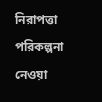নিরাপত্তা পরিকল্পনা নেওয়া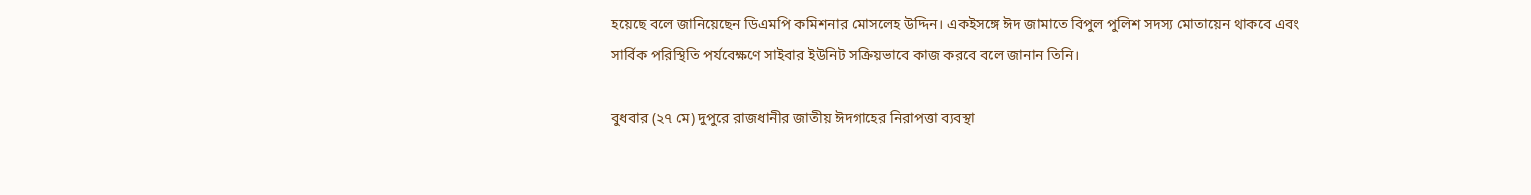হয়েছে বলে জানিয়েছেন ডিএমপি কমিশনার মোসলেহ উদ্দিন। একইসঙ্গে ঈদ জামাতে বিপুল পুলিশ সদস্য মোতায়েন থাকবে এবং সার্বিক পরিস্থিতি পর্যবেক্ষণে সাইবার ইউনিট সক্রিয়ভাবে কাজ করবে বলে জানান তিনি।

বুধবার (২৭ মে) দুপুরে রাজধানীর জাতীয় ঈদগাহের নিরাপত্তা ব্যবস্থা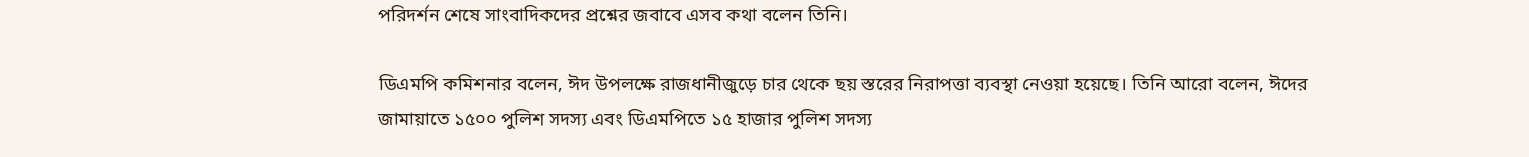পরিদর্শন শেষে সাংবাদিকদের প্রশ্নের জবাবে এসব কথা বলেন তিনি।

ডিএমপি কমিশনার বলেন, ঈদ উপলক্ষে রাজধানীজুড়ে চার থেকে ছয় স্তরের নিরাপত্তা ব্যবস্থা নেওয়া হয়েছে। তিনি আরো বলেন, ঈদের জামায়াতে ১৫০০ পুলিশ সদস্য এবং ডিএমপিতে ১৫ হাজার পুলিশ সদস্য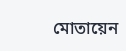মোতায়েন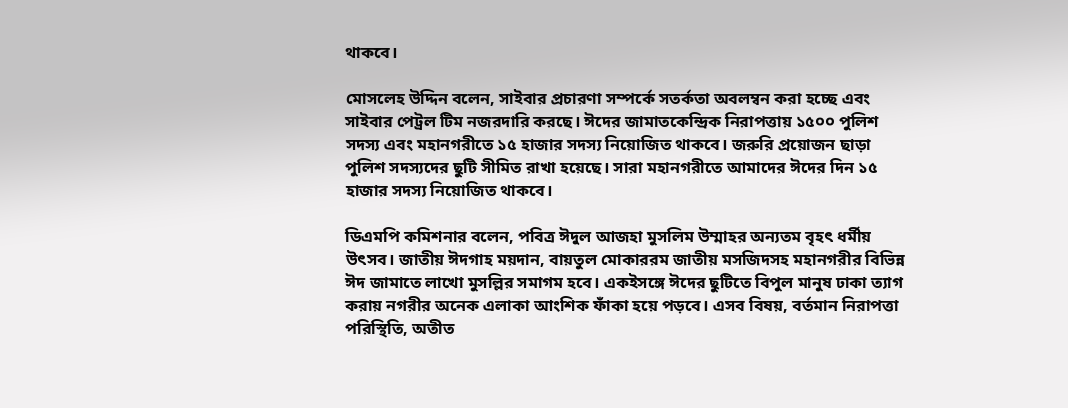থাকবে।

মোসলেহ উদ্দিন বলেন, সাইবার প্রচারণা সম্পর্কে সতর্কতা অবলম্বন করা হচ্ছে এবং সাইবার পেট্রল টিম নজরদারি করছে। ঈদের জামাতকেন্দ্রিক নিরাপত্তায় ১৫০০ পুলিশ সদস্য এবং মহানগরীতে ১৫ হাজার সদস্য নিয়োজিত থাকবে। জরুরি প্রয়োজন ছাড়া পুলিশ সদস্যদের ছুটি সীমিত রাখা হয়েছে। সারা মহানগরীতে আমাদের ঈদের দিন ১৫ হাজার সদস্য নিয়োজিত থাকবে।

ডিএমপি কমিশনার বলেন, পবিত্র ঈদুল আজহা মুসলিম উম্মাহর অন্যতম বৃহৎ ধর্মীয় উৎসব। জাতীয় ঈদগাহ ময়দান, বায়তুল মোকাররম জাতীয় মসজিদসহ মহানগরীর বিভিন্ন ঈদ জামাতে লাখো মুসল্লির সমাগম হবে। একইসঙ্গে ঈদের ছুটিতে বিপুল মানুষ ঢাকা ত্যাগ করায় নগরীর অনেক এলাকা আংশিক ফাঁকা হয়ে পড়বে। এসব বিষয়, বর্তমান নিরাপত্তা পরিস্থিতি, অতীত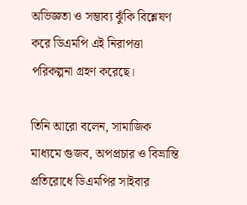অভিজ্ঞতা ও সম্ভাব্য ঝুঁকি বিশ্লেষণ করে ডিএমপি এই নিরাপত্তা পরিকল্পনা গ্রহণ করেছে।

তিনি আরো বলেন, সামাজিক মাধ্যমে গুজব, অপপ্রচার ও বিভ্রান্তি প্রতিরোধে ডিএমপির সাইবার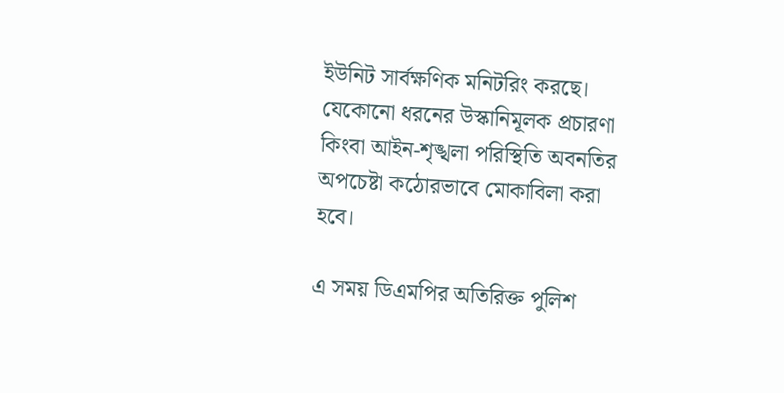ইউনিট সার্বক্ষণিক মনিটরিং করছে। যেকোনো ধরনের উস্কানিমূলক প্রচারণা কিংবা আইন-শৃঙ্খলা পরিস্থিতি অবনতির অপচেষ্টা কঠোরভাবে মোকাবিলা করা হবে।

এ সময় ডিএমপির অতিরিক্ত পুলিশ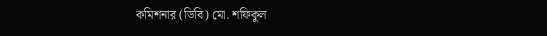কমিশনার (ডিবি) মো. শফিকুল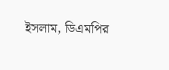ইসলাম, ডিএমপির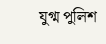যুগ্ম পুলিশ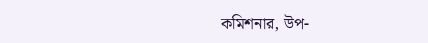কমিশনার, উপ-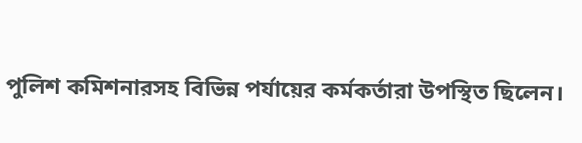পুলিশ কমিশনারসহ বিভিন্ন পর্যায়ের কর্মকর্তারা উপস্থিত ছিলেন।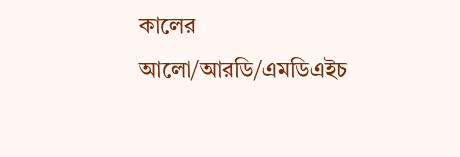কালের আলো/আরডি/এমডিএইচ